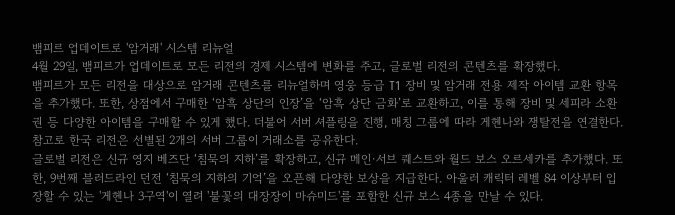뱀피르 업데이트로 '암거래' 시스템 리뉴얼
4월 29일, 뱀피르가 업데이트로 모든 리전의 경제 시스템에 변화를 주고, 글로벌 리전의 콘텐츠를 확장했다.
뱀피르가 모든 리전을 대상으로 암거래 콘텐츠를 리뉴얼하며 영웅 등급 T1 장비 및 암거래 전용 제작 아이템 교환 항목을 추가했다. 또한, 상점에서 구매한 ‘암흑 상단의 인장’을 ‘암흑 상단 금화’로 교환하고, 이를 통해 장비 및 세피라 소환권 등 다양한 아이템을 구매할 수 있게 했다. 더불어 서버 셔플링을 진행, 매칭 그룹에 따라 게헨나와 쟁탈전을 연결한다. 참고로 한국 리전은 선별된 2개의 서버 그룹이 거래소를 공유한다.
글로벌 리전은 신규 영지 베즈단 ‘침묵의 지하’를 확장하고, 신규 메인·서브 퀘스트와 월드 보스 오르세카를 추가했다. 또한, 9번째 블러드라인 던전 ‘침묵의 지하의 기억’을 오픈해 다양한 보상을 지급한다. 아울러 캐릭터 레벨 84 이상부터 입장할 수 있는 '게헨나 3구역'이 열려 '불꽃의 대장장이 마슈미드'를 포함한 신규 보스 4종을 만날 수 있다.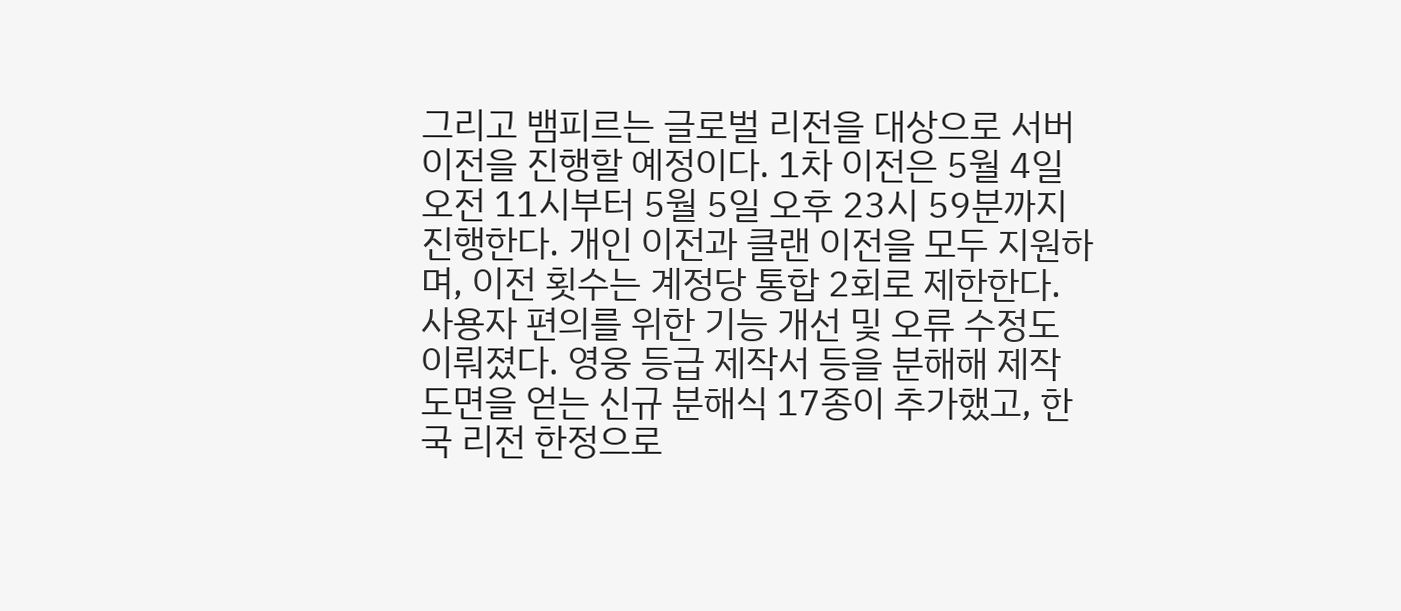그리고 뱀피르는 글로벌 리전을 대상으로 서버 이전을 진행할 예정이다. 1차 이전은 5월 4일 오전 11시부터 5월 5일 오후 23시 59분까지 진행한다. 개인 이전과 클랜 이전을 모두 지원하며, 이전 횟수는 계정당 통합 2회로 제한한다.
사용자 편의를 위한 기능 개선 및 오류 수정도 이뤄졌다. 영웅 등급 제작서 등을 분해해 제작 도면을 얻는 신규 분해식 17종이 추가했고, 한국 리전 한정으로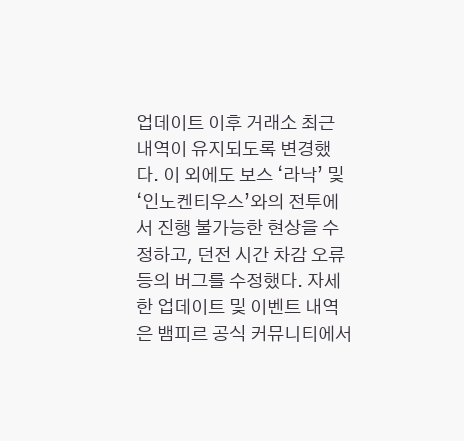업데이트 이후 거래소 최근 내역이 유지되도록 변경했다. 이 외에도 보스 ‘라낙’ 및 ‘인노켄티우스’와의 전투에서 진행 불가능한 현상을 수정하고, 던전 시간 차감 오류 등의 버그를 수정했다. 자세한 업데이트 및 이벤트 내역은 뱀피르 공식 커뮤니티에서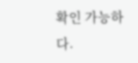확인 가능하다.